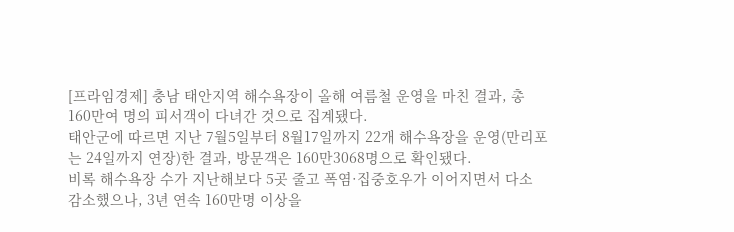[프라임경제] 충남 태안지역 해수욕장이 올해 여름철 운영을 마친 결과, 총 160만여 명의 피서객이 다녀간 것으로 집계됐다.
태안군에 따르면 지난 7월5일부터 8월17일까지 22개 해수욕장을 운영(만리포는 24일까지 연장)한 결과, 방문객은 160만3068명으로 확인됐다.
비록 해수욕장 수가 지난해보다 5곳 줄고 폭염·집중호우가 이어지면서 다소 감소했으나, 3년 연속 160만명 이상을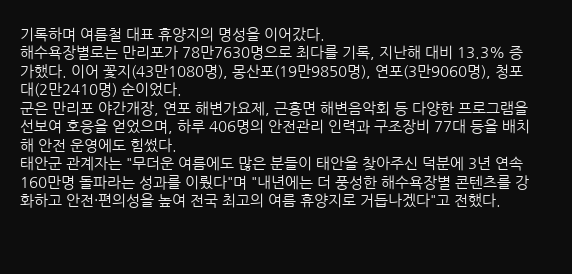기록하며 여름철 대표 휴양지의 명성을 이어갔다.
해수욕장별로는 만리포가 78만7630명으로 최다를 기록, 지난해 대비 13.3% 증가했다. 이어 꽃지(43만1080명), 몽산포(19만9850명), 연포(3만9060명), 청포대(2만2410명) 순이었다.
군은 만리포 야간개장, 연포 해변가요제, 근흥면 해변음악회 등 다양한 프로그램을 선보여 호응을 얻었으며, 하루 406명의 안전관리 인력과 구조장비 77대 등을 배치해 안전 운영에도 힘썼다.
태안군 관계자는 "무더운 여름에도 많은 분들이 태안을 찾아주신 덕분에 3년 연속 160만명 돌파라는 성과를 이뤘다"며 "내년에는 더 풍성한 해수욕장별 콘텐츠를 강화하고 안전·편의성을 높여 전국 최고의 여름 휴양지로 거듭나겠다"고 전했다.